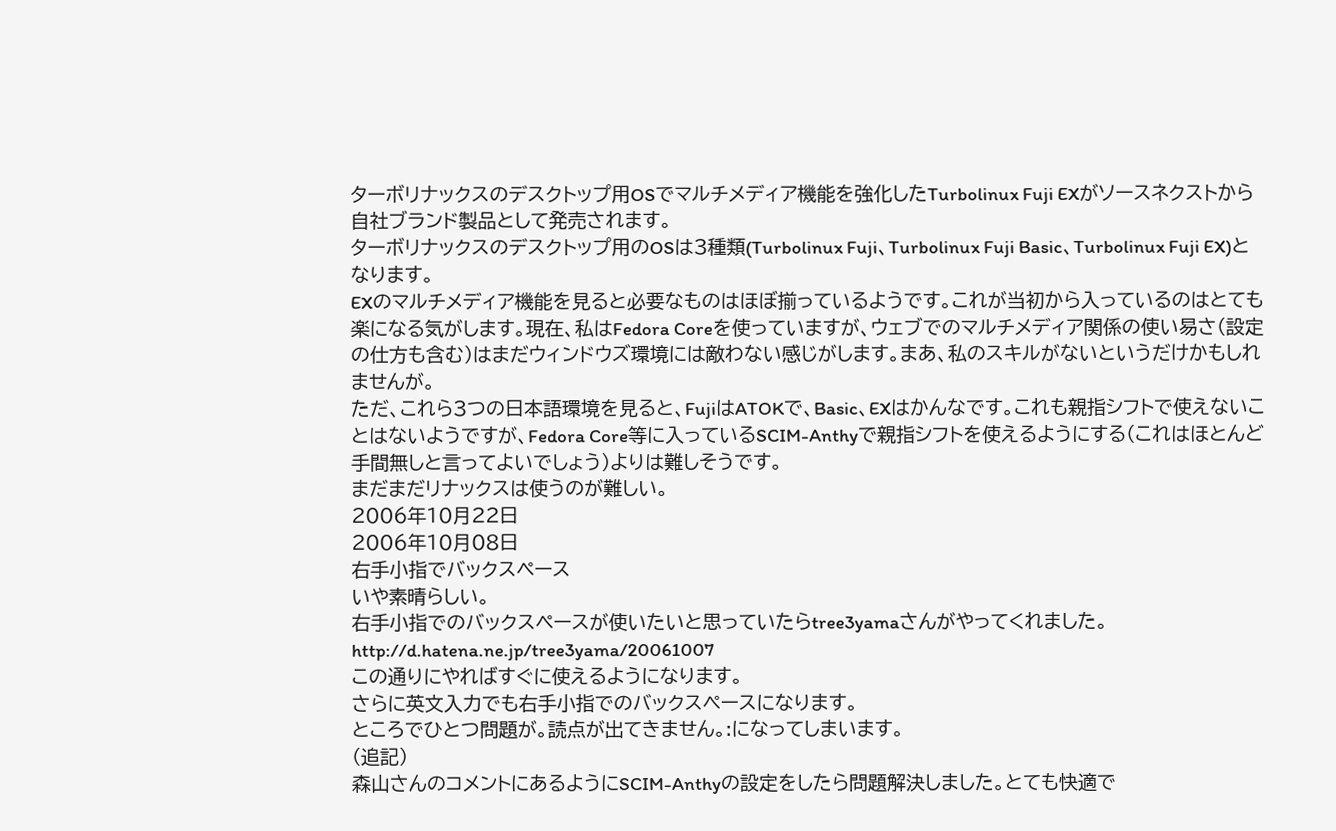ターボリナックスのデスクトップ用OSでマルチメディア機能を強化したTurbolinux Fuji EXがソースネクストから自社ブランド製品として発売されます。
ターボリナックスのデスクトップ用のOSは3種類(Turbolinux Fuji、Turbolinux Fuji Basic、Turbolinux Fuji EX)となります。
EXのマルチメディア機能を見ると必要なものはほぼ揃っているようです。これが当初から入っているのはとても楽になる気がします。現在、私はFedora Coreを使っていますが、ウェブでのマルチメディア関係の使い易さ(設定の仕方も含む)はまだウィンドウズ環境には敵わない感じがします。まあ、私のスキルがないというだけかもしれませんが。
ただ、これら3つの日本語環境を見ると、FujiはATOKで、Basic、EXはかんなです。これも親指シフトで使えないことはないようですが、Fedora Core等に入っているSCIM-Anthyで親指シフトを使えるようにする(これはほとんど手間無しと言ってよいでしょう)よりは難しそうです。
まだまだリナックスは使うのが難しい。
2006年10月22日
2006年10月08日
右手小指でバックスペース
いや素晴らしい。
右手小指でのバックスペースが使いたいと思っていたらtree3yamaさんがやってくれました。
http://d.hatena.ne.jp/tree3yama/20061007
この通りにやればすぐに使えるようになります。
さらに英文入力でも右手小指でのバックスペースになります。
ところでひとつ問題が。読点が出てきません。:になってしまいます。
(追記)
森山さんのコメントにあるようにSCIM-Anthyの設定をしたら問題解決しました。とても快適で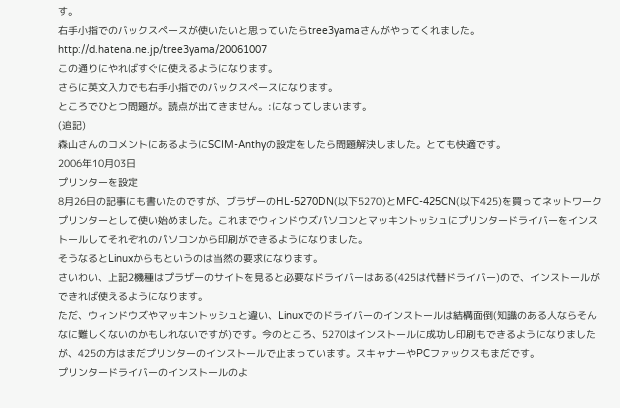す。
右手小指でのバックスペースが使いたいと思っていたらtree3yamaさんがやってくれました。
http://d.hatena.ne.jp/tree3yama/20061007
この通りにやればすぐに使えるようになります。
さらに英文入力でも右手小指でのバックスペースになります。
ところでひとつ問題が。読点が出てきません。:になってしまいます。
(追記)
森山さんのコメントにあるようにSCIM-Anthyの設定をしたら問題解決しました。とても快適です。
2006年10月03日
プリンターを設定
8月26日の記事にも書いたのですが、ブラザーのHL-5270DN(以下5270)とMFC-425CN(以下425)を買ってネットワークプリンターとして使い始めました。これまでウィンドウズパソコンとマッキントッシュにプリンタードライバーをインストールしてそれぞれのパソコンから印刷ができるようになりました。
そうなるとLinuxからもというのは当然の要求になります。
さいわい、上記2機種はプラザーのサイトを見ると必要なドライバーはある(425は代替ドライバー)ので、インストールができれば使えるようになります。
ただ、ウィンドウズやマッキントッシュと違い、Linuxでのドライバーのインストールは結構面倒(知識のある人ならそんなに難しくないのかもしれないですが)です。今のところ、5270はインストールに成功し印刷もできるようになりましたが、425の方はまだプリンターのインストールで止まっています。スキャナーやPCファックスもまだです。
プリンタードライバーのインストールのよ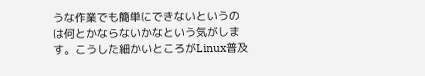うな作業でも簡単にできないというのは何とかならないかなという気がします。こうした細かいところがLinux普及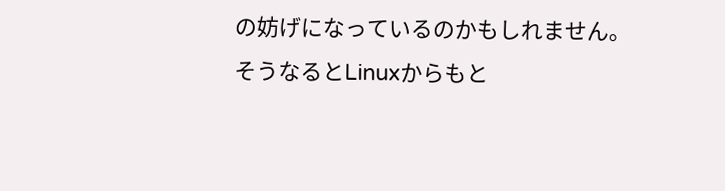の妨げになっているのかもしれません。
そうなるとLinuxからもと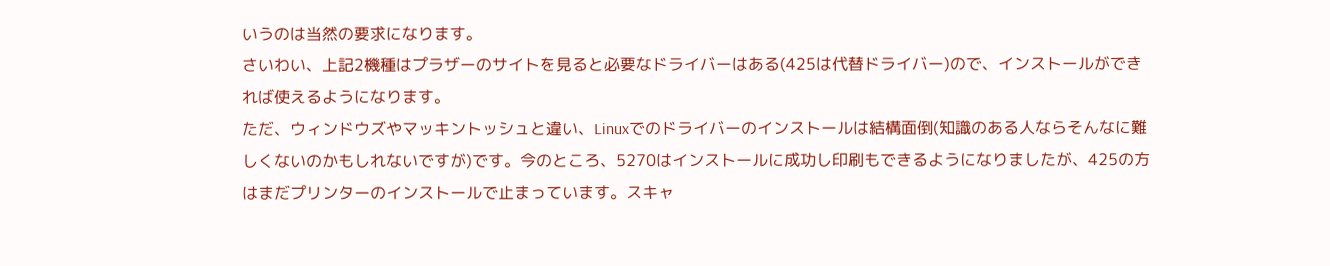いうのは当然の要求になります。
さいわい、上記2機種はプラザーのサイトを見ると必要なドライバーはある(425は代替ドライバー)ので、インストールができれば使えるようになります。
ただ、ウィンドウズやマッキントッシュと違い、Linuxでのドライバーのインストールは結構面倒(知識のある人ならそんなに難しくないのかもしれないですが)です。今のところ、5270はインストールに成功し印刷もできるようになりましたが、425の方はまだプリンターのインストールで止まっています。スキャ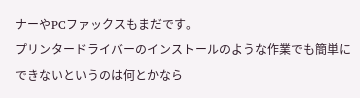ナーやPCファックスもまだです。
プリンタードライバーのインストールのような作業でも簡単にできないというのは何とかなら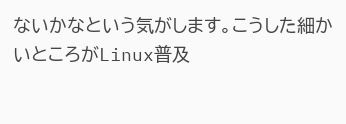ないかなという気がします。こうした細かいところがLinux普及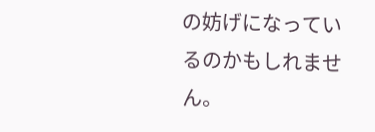の妨げになっているのかもしれません。